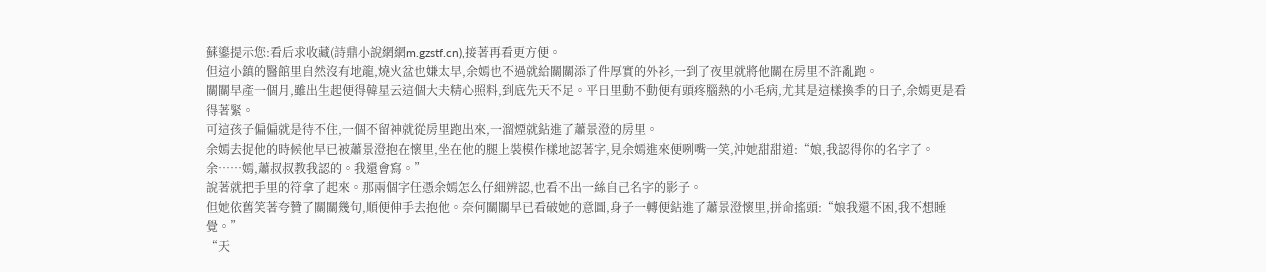蘇鎏提示您:看后求收藏(詩鼎小說網網m.gzstf.cn),接著再看更方便。
但這小鎮的醫館里自然沒有地龍,燒火盆也嫌太早,余嫣也不過就給關關添了件厚實的外衫,一到了夜里就將他關在房里不許亂跑。
關關早產一個月,雖出生起便得韓星云這個大夫精心照料,到底先天不足。平日里動不動便有頭疼腦熱的小毛病,尤其是這樣換季的日子,余嫣更是看得著緊。
可這孩子偏偏就是待不住,一個不留神就從房里跑出來,一溜煙就鉆進了蕭景澄的房里。
余嫣去捉他的時候他早已被蕭景澄抱在懷里,坐在他的腿上裝模作樣地認著字,見余嫣進來便咧嘴一笑,沖她甜甜道:“娘,我認得你的名字了。余……嫣,蕭叔叔教我認的。我還會寫。”
說著就把手里的符拿了起來。那兩個字任憑余嫣怎么仔細辨認,也看不出一絲自己名字的影子。
但她依舊笑著夸贊了關關幾句,順便伸手去抱他。奈何關關早已看破她的意圖,身子一轉便鉆進了蕭景澄懷里,拼命搖頭:“娘我還不困,我不想睡覺。”
“天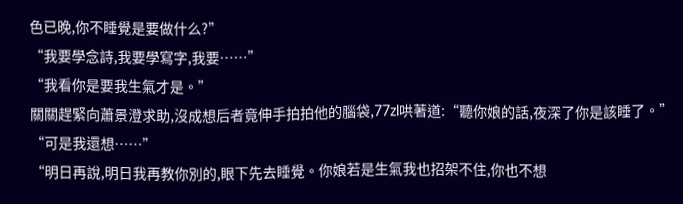色已晚,你不睡覺是要做什么?”
“我要學念詩,我要學寫字,我要……”
“我看你是要我生氣才是。”
關關趕緊向蕭景澄求助,沒成想后者竟伸手拍拍他的腦袋,77zl哄著道:“聽你娘的話,夜深了你是該睡了。”
“可是我還想……”
“明日再說,明日我再教你別的,眼下先去睡覺。你娘若是生氣我也招架不住,你也不想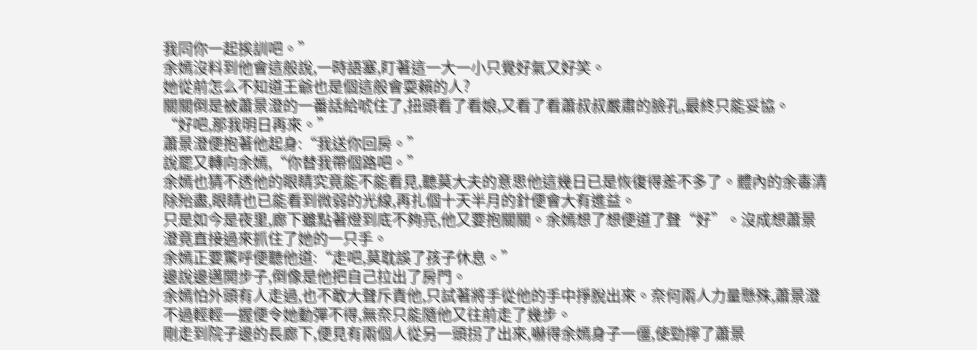我同你一起挨訓吧。”
余嫣沒料到他會這般說,一時語塞,盯著這一大一小只覺好氣又好笑。
她從前怎么不知道王爺也是個這般會耍賴的人?
關關倒是被蕭景澄的一番話給唬住了,扭頭看了看娘,又看了看蕭叔叔嚴肅的臉孔,最終只能妥協。
“好吧,那我明日再來。”
蕭景澄便抱著他起身:“我送你回房。”
說罷又轉向余嫣,“你替我帶個路吧。”
余嫣也猜不透他的眼睛究竟能不能看見,聽莫大夫的意思他這幾日已是恢復得差不多了。體內的余毒清除殆盡,眼睛也已能看到微弱的光線,再扎個十天半月的針便會大有進益。
只是如今是夜里,廊下雖點著燈到底不夠亮,他又要抱關關。余嫣想了想便道了聲“好”。沒成想蕭景澄竟直接過來抓住了她的一只手。
余嫣正要驚呼便聽他道:“走吧,莫耽誤了孩子休息。”
邊說邊邁開步子,倒像是他把自己拉出了房門。
余嫣怕外頭有人走過,也不敢大聲斥責他,只試著將手從他的手中掙脫出來。奈何兩人力量懸殊,蕭景澄不過輕輕一握便令她動彈不得,無奈只能隨他又往前走了幾步。
剛走到院子邊的長廊下,便見有兩個人從另一頭拐了出來,嚇得余嫣身子一僵,使勁擰了蕭景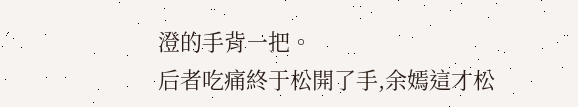澄的手背一把。
后者吃痛終于松開了手,余嫣這才松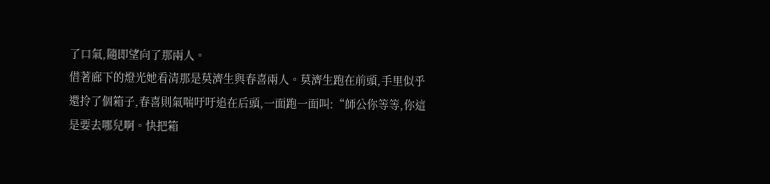了口氣,隨即望向了那兩人。
借著廊下的燈光她看清那是莫濟生與春喜兩人。莫濟生跑在前頭,手里似乎還拎了個箱子,春喜則氣喘吁吁追在后頭,一面跑一面叫:“師公你等等,你這是要去哪兒啊。快把箱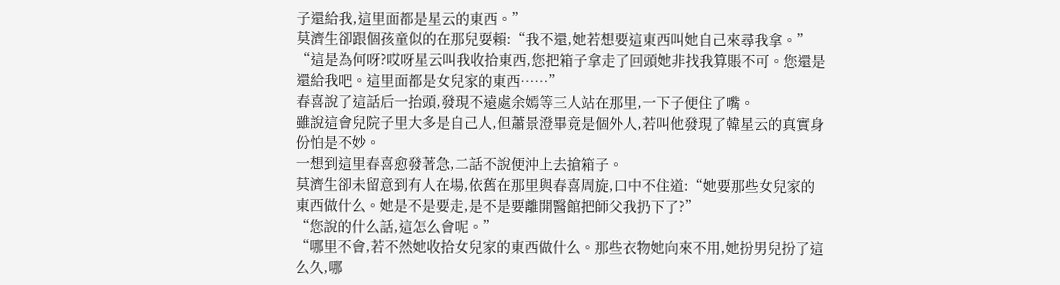子還給我,這里面都是星云的東西。”
莫濟生卻跟個孩童似的在那兒耍賴:“我不還,她若想要這東西叫她自己來尋我拿。”
“這是為何呀?哎呀星云叫我收拾東西,您把箱子拿走了回頭她非找我算賬不可。您還是還給我吧。這里面都是女兒家的東西……”
春喜說了這話后一抬頭,發現不遠處余嫣等三人站在那里,一下子便住了嘴。
雖說這會兒院子里大多是自己人,但蕭景澄畢竟是個外人,若叫他發現了韓星云的真實身份怕是不妙。
一想到這里春喜愈發著急,二話不說便沖上去搶箱子。
莫濟生卻未留意到有人在場,依舊在那里與春喜周旋,口中不住道:“她要那些女兒家的東西做什么。她是不是要走,是不是要離開醫館把師父我扔下了?”
“您說的什么話,這怎么會呢。”
“哪里不會,若不然她收拾女兒家的東西做什么。那些衣物她向來不用,她扮男兒扮了這么久,哪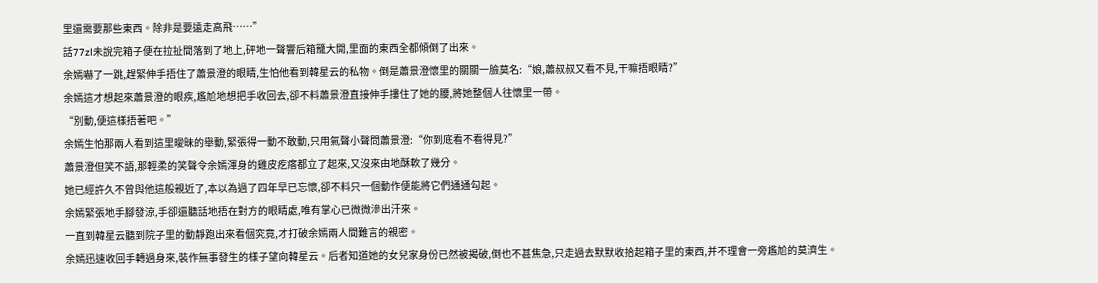里還需要那些東西。除非是要遠走高飛……”
話77zl未說完箱子便在拉扯間落到了地上,砰地一聲響后箱籠大開,里面的東西全都傾倒了出來。
余嫣嚇了一跳,趕緊伸手捂住了蕭景澄的眼睛,生怕他看到韓星云的私物。倒是蕭景澄懷里的關關一臉莫名:“娘,蕭叔叔又看不見,干嘛捂眼睛?”
余嫣這才想起來蕭景澄的眼疾,尷尬地想把手收回去,卻不料蕭景澄直接伸手摟住了她的腰,將她整個人往懷里一帶。
“別動,便這樣捂著吧。”
余嫣生怕那兩人看到這里曖昧的舉動,緊張得一動不敢動,只用氣聲小聲問蕭景澄:“你到底看不看得見?”
蕭景澄但笑不語,那輕柔的笑聲令余嫣渾身的雞皮疙瘩都立了起來,又沒來由地酥軟了幾分。
她已經許久不曾與他這般親近了,本以為過了四年早已忘懷,卻不料只一個動作便能將它們通通勾起。
余嫣緊張地手腳發涼,手卻還聽話地捂在對方的眼睛處,唯有掌心已微微滲出汗來。
一直到韓星云聽到院子里的動靜跑出來看個究竟,才打破余嫣兩人間難言的親密。
余嫣迅速收回手轉過身來,裝作無事發生的樣子望向韓星云。后者知道她的女兒家身份已然被揭破,倒也不甚焦急,只走過去默默收拾起箱子里的東西,并不理會一旁尷尬的莫濟生。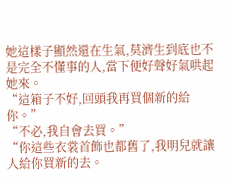她這樣子顯然還在生氣,莫濟生到底也不是完全不懂事的人,當下便好聲好氣哄起她來。
“這箱子不好,回頭我再買個新的給你。”
“不必,我自會去買。”
“你這些衣裳首飾也都舊了,我明兒就讓人給你買新的去。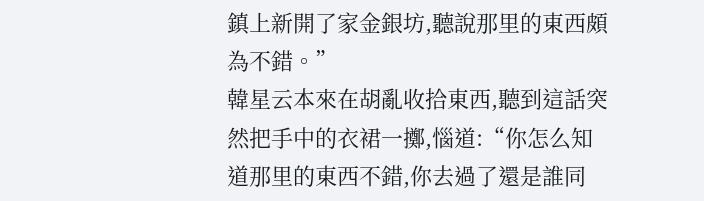鎮上新開了家金銀坊,聽說那里的東西頗為不錯。”
韓星云本來在胡亂收拾東西,聽到這話突然把手中的衣裙一擲,惱道:“你怎么知道那里的東西不錯,你去過了還是誰同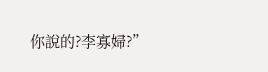你說的?李寡婦?”